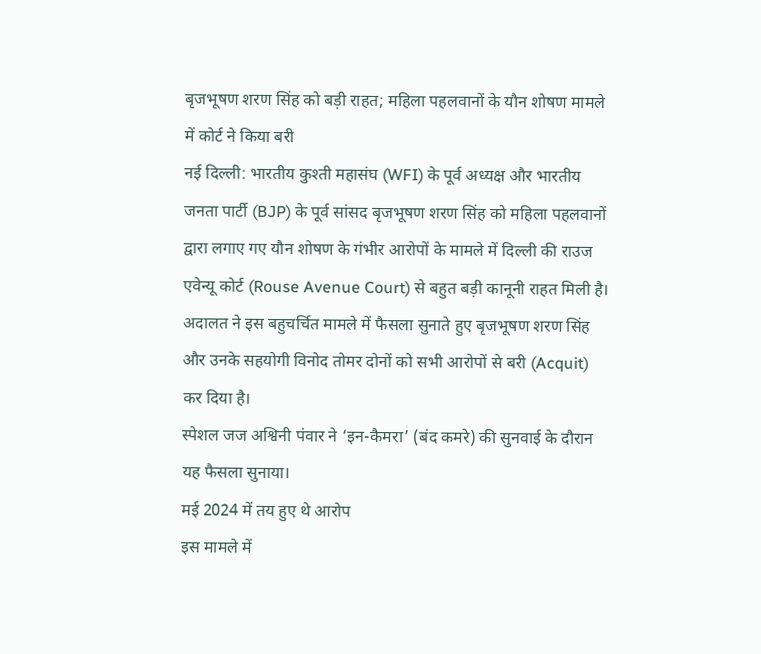बृजभूषण शरण सिंह को बड़ी राहत; महिला पहलवानों के यौन शोषण मामले में कोर्ट ने किया बरी
नई दिल्ली: भारतीय कुश्ती महासंघ (WFI) के पूर्व अध्यक्ष और भारतीय जनता पार्टी (BJP) के पूर्व सांसद बृजभूषण शरण सिंह को महिला पहलवानों द्वारा लगाए गए यौन शोषण के गंभीर आरोपों के मामले में दिल्ली की राउज एवेन्यू कोर्ट (Rouse Avenue Court) से बहुत बड़ी कानूनी राहत मिली है। अदालत ने इस बहुचर्चित मामले में फैसला सुनाते हुए बृजभूषण शरण सिंह और उनके सहयोगी विनोद तोमर दोनों को सभी आरोपों से बरी (Acquit) कर दिया है।
स्पेशल जज अश्विनी पंवार ने ‘इन-कैमरा’ (बंद कमरे) की सुनवाई के दौरान यह फैसला सुनाया।
मई 2024 में तय हुए थे आरोप
इस मामले में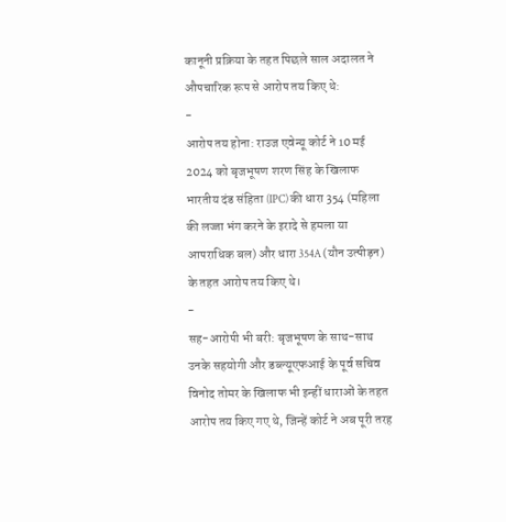कानूनी प्रक्रिया के तहत पिछले साल अदालत ने औपचारिक रूप से आरोप तय किए थे:
-
आरोप तय होना: राउज एवेन्यू कोर्ट ने 10 मई 2024 को बृजभूषण शरण सिंह के खिलाफ भारतीय दंड संहिता (IPC) की धारा 354 (महिला की लज्जा भंग करने के इरादे से हमला या आपराधिक बल) और धारा 354A (यौन उत्पीड़न) के तहत आरोप तय किए थे।
-
सह-आरोपी भी बरी: बृजभूषण के साथ-साथ उनके सहयोगी और डब्ल्यूएफआई के पूर्व सचिव विनोद तोमर के खिलाफ भी इन्हीं धाराओं के तहत आरोप तय किए गए थे, जिन्हें कोर्ट ने अब पूरी तरह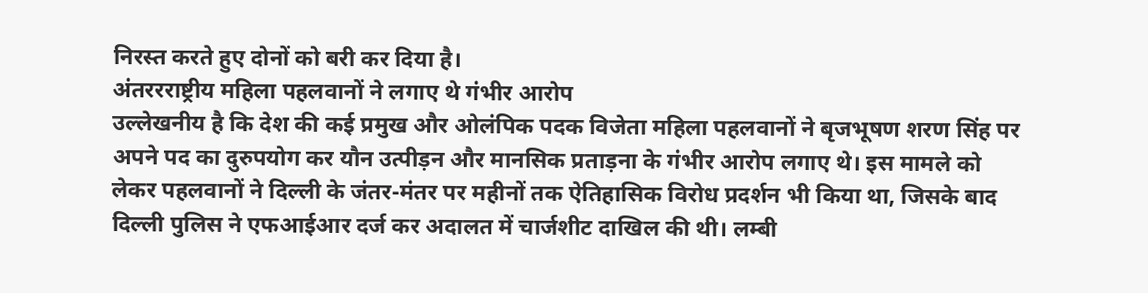निरस्त करते हुए दोनों को बरी कर दिया है।
अंतररराष्ट्रीय महिला पहलवानों ने लगाए थे गंभीर आरोप
उल्लेखनीय है कि देश की कई प्रमुख और ओलंपिक पदक विजेता महिला पहलवानों ने बृजभूषण शरण सिंह पर अपने पद का दुरुपयोग कर यौन उत्पीड़न और मानसिक प्रताड़ना के गंभीर आरोप लगाए थे। इस मामले को लेकर पहलवानों ने दिल्ली के जंतर-मंतर पर महीनों तक ऐतिहासिक विरोध प्रदर्शन भी किया था, जिसके बाद दिल्ली पुलिस ने एफआईआर दर्ज कर अदालत में चार्जशीट दाखिल की थी। लम्बी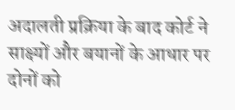अदालती प्रक्रिया के बाद कोर्ट ने साक्ष्यों और बयानों के आधार पर दोनों को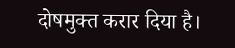दोषमुक्त करार दिया है।